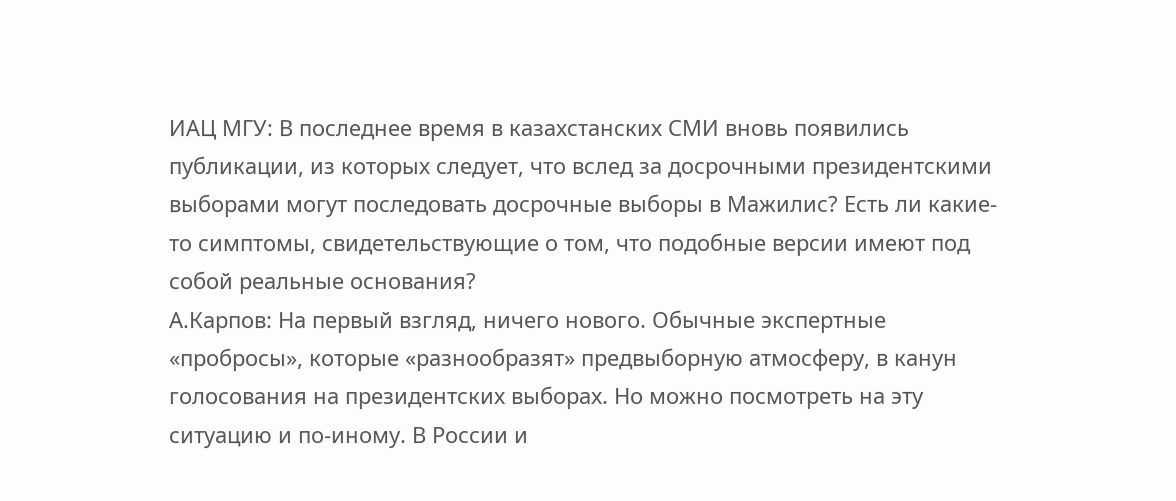ИАЦ МГУ: В последнее время в казахстанских СМИ вновь появились публикации, из которых следует, что вслед за досрочными президентскими выборами могут последовать досрочные выборы в Мажилис? Есть ли какие-то симптомы, свидетельствующие о том, что подобные версии имеют под собой реальные основания?
А.Карпов: На первый взгляд, ничего нового. Обычные экспертные «пробросы», которые «разнообразят» предвыборную атмосферу, в канун голосования на президентских выборах. Но можно посмотреть на эту ситуацию и по-иному. В России и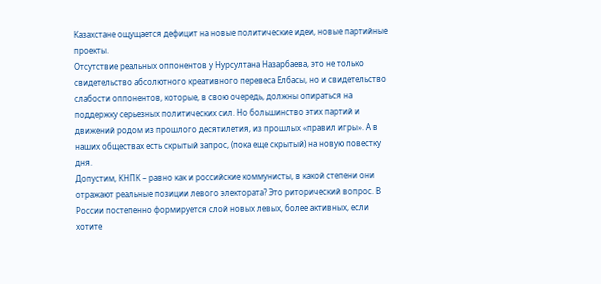Казахстане ощущается дефицит на новые политические идеи, новые партийные проекты.
Отсутствие реальных оппонентов у Нурсултана Назарбаева, это не только свидетельство абсолютного креативного перевеса Елбасы, но и свидетельство слабости оппонентов, которые, в свою очередь, должны опираться на поддержку серьезных политических сил. Но большинство этих партий и движений родом из прошлого десятилетия, из прошлых «правил игры». А в наших обществах есть скрытый запрос, (пока еще скрытый) на новую повестку дня.
Допустим, КНПК – равно как и российские коммунисты, в какой степени они отражают реальные позиции левого электората? Это риторический вопрос. В России постепенно формируется слой новых левых, более активных, если хотите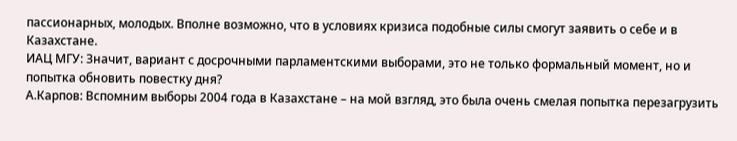пассионарных, молодых. Вполне возможно, что в условиях кризиса подобные силы смогут заявить о себе и в Казахстане.
ИАЦ МГУ: Значит, вариант с досрочными парламентскими выборами, это не только формальный момент, но и попытка обновить повестку дня?
А.Карпов: Вспомним выборы 2004 года в Казахстане – на мой взгляд, это была очень смелая попытка перезагрузить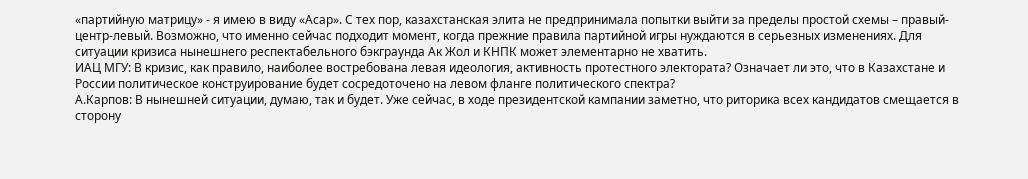«партийную матрицу» - я имею в виду «Асар». С тех пор, казахстанская элита не предпринимала попытки выйти за пределы простой схемы – правый-центр-левый. Возможно, что именно сейчас подходит момент, когда прежние правила партийной игры нуждаются в серьезных изменениях. Для ситуации кризиса нынешнего респектабельного бэкграунда Ак Жол и КНПК может элементарно не хватить.
ИАЦ МГУ: В кризис, как правило, наиболее востребована левая идеология, активность протестного электората? Означает ли это, что в Казахстане и России политическое конструирование будет сосредоточено на левом фланге политического спектра?
А.Карпов: В нынешней ситуации, думаю, так и будет. Уже сейчас, в ходе президентской кампании заметно, что риторика всех кандидатов смещается в сторону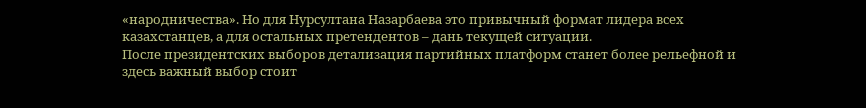«народничества». Но для Нурсултана Назарбаева это привычный формат лидера всех казахстанцев, а для остальных претендентов – дань текущей ситуации.
После президентских выборов детализация партийных платформ станет более рельефной и здесь важный выбор стоит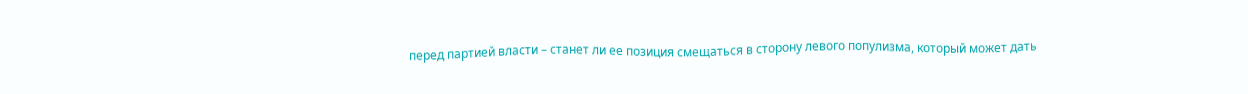перед партией власти – станет ли ее позиция смещаться в сторону левого популизма, который может дать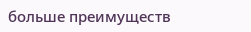больше преимуществ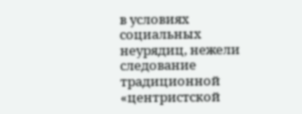в условиях социальных неурядиц, нежели следование традиционной «центристской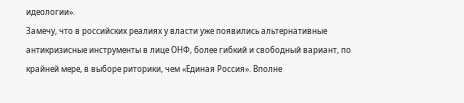идеологии».
Замечу, что в российских реалиях у власти уже появились альтернативные антикризисные инструменты в лице ОНФ, более гибкий и свободный вариант, по крайней мере, в выборе риторики, чем «Единая Россия». Вполне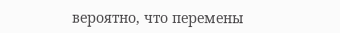вероятно, что перемены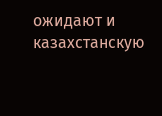ожидают и казахстанскую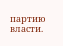партию власти.